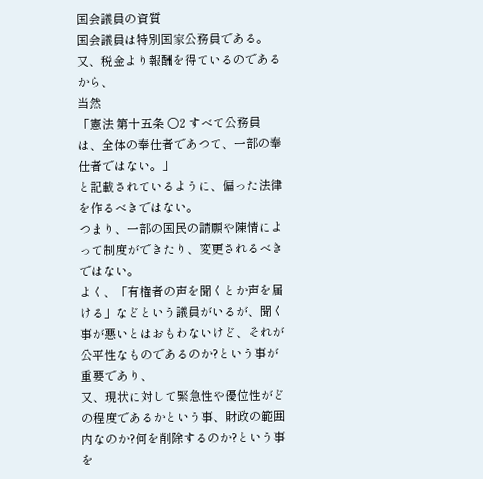国会議員の資質
国会議員は特別国家公務員である。
又、税金より報酬を得ているのであるから、
当然
「憲法 第十五条 ○2 すべて公務員は、全体の奉仕者であつて、一部の奉仕者ではない。」
と記載されているように、偏った法律を作るべきではない。
つまり、一部の国民の請願や陳情によって制度ができたり、変更されるべきではない。
よく、「有権者の声を聞くとか声を届ける」などという議員がいるが、聞く事が悪いとはおもわないけど、それが公平性なものであるのか?という事が重要であり、
又、現状に対して緊急性や優位性がどの程度であるかという事、財政の範囲内なのか?何を削除するのか?という事を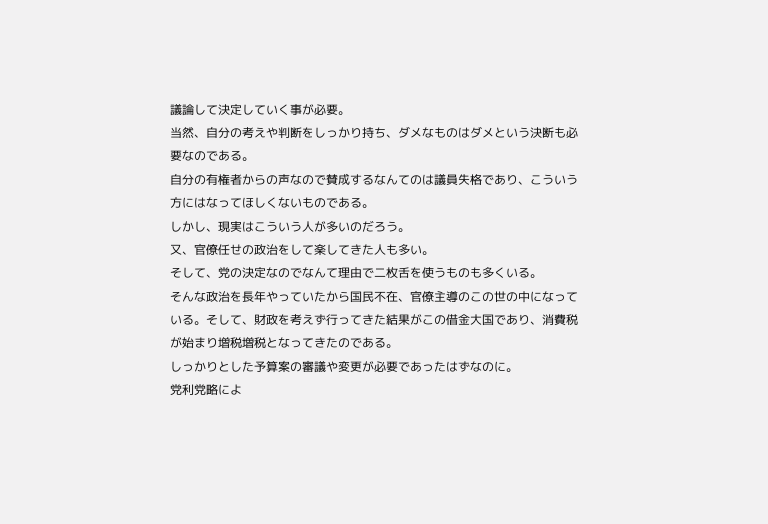議論して決定していく事が必要。
当然、自分の考えや判断をしっかり持ち、ダメなものはダメという決断も必要なのである。
自分の有権者からの声なので賛成するなんてのは議員失格であり、こういう方にはなってほしくないものである。
しかし、現実はこういう人が多いのだろう。
又、官僚任せの政治をして楽してきた人も多い。
そして、党の決定なのでなんて理由で二枚舌を使うものも多くいる。
そんな政治を長年やっていたから国民不在、官僚主導のこの世の中になっている。そして、財政を考えず行ってきた結果がこの借金大国であり、消費税が始まり増税増税となってきたのである。
しっかりとした予算案の審議や変更が必要であったはずなのに。
党利党略によ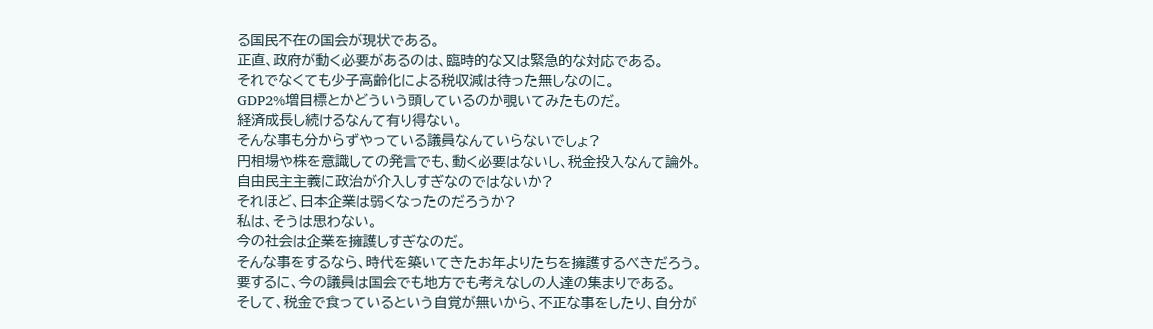る国民不在の国会が現状である。
正直、政府が動く必要があるのは、臨時的な又は緊急的な対応である。
それでなくても少子高齢化による税収減は待った無しなのに。
GDP2%増目標とかどういう頭しているのか覗いてみたものだ。
経済成長し続けるなんて有り得ない。
そんな事も分からずやっている議員なんていらないでしょ?
円相場や株を意識しての発言でも、動く必要はないし、税金投入なんて論外。
自由民主主義に政治が介入しすぎなのではないか?
それほど、日本企業は弱くなったのだろうか?
私は、そうは思わない。
今の社会は企業を擁護しすぎなのだ。
そんな事をするなら、時代を築いてきたお年よりたちを擁護するべきだろう。
要するに、今の議員は国会でも地方でも考えなしの人達の集まりである。
そして、税金で食っているという自覚が無いから、不正な事をしたり、自分が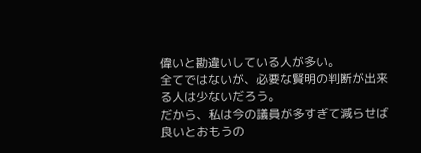偉いと勘違いしている人が多い。
全てではないが、必要な賢明の判断が出来る人は少ないだろう。
だから、私は今の議員が多すぎて減らせば良いとおもうの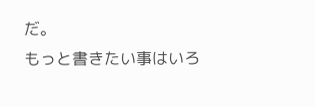だ。
もっと書きたい事はいろ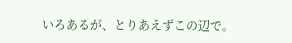いろあるが、とりあえずこの辺で。